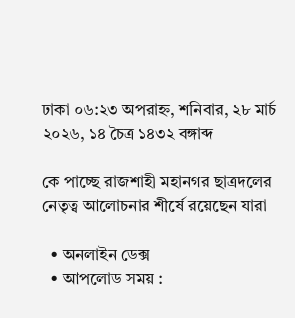ঢাকা ০৬:২৩ অপরাহ্ন, শনিবার, ২৮ মার্চ ২০২৬, ১৪ চৈত্র ১৪৩২ বঙ্গাব্দ

কে পাচ্ছে রাজশাহী মহানগর ছাত্রদলের নেতৃত্ব আলোচনার শীর্ষে রয়েছেন যারা

  • অনলাইন ডেক্স
  • আপলোড সময় :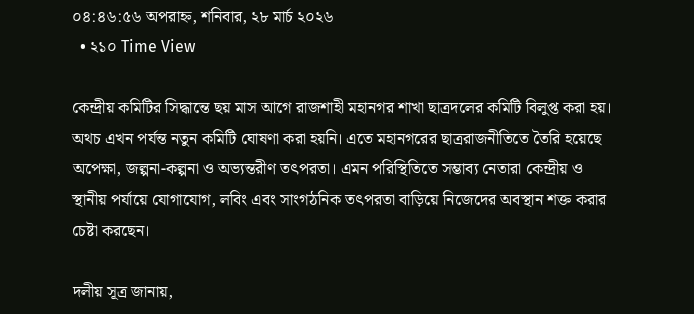০৪:৪৬:৫৬ অপরাহ্ন, শনিবার, ২৮ মার্চ ২০২৬
  • ২১০ Time View

কেন্দ্রীয় কমিটির সিদ্ধান্তে ছয় মাস আগে রাজশাহী মহানগর শাখা ছাত্রদলের কমিটি বিলুপ্ত করা হয়। অথচ এখন পর্যন্ত নতুন কমিটি ঘোষণা করা হয়নি। এতে মহানগরের ছাত্ররাজনীতিতে তৈরি হয়েছে অপেক্ষা, জল্পনা-কল্পনা ও অভ্যন্তরীণ তৎপরতা। এমন পরিস্থিতিতে সম্ভাব্য নেতারা কেন্দ্রীয় ও স্থানীয় পর্যায়ে যোগাযোগ, লবিং এবং সাংগঠনিক তৎপরতা বাড়িয়ে নিজেদের অবস্থান শক্ত করার চেষ্টা করছেন।

দলীয় সূত্র জানায়,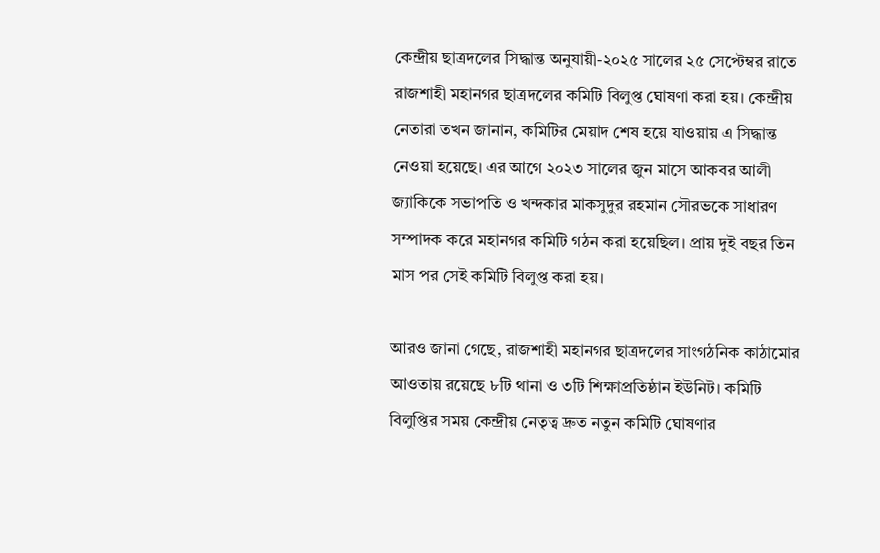কেন্দ্রীয় ছাত্রদলের সিদ্ধান্ত অনুযায়ী-২০২৫ সালের ২৫ সেপ্টেম্বর রাতে রাজশাহী মহানগর ছাত্রদলের কমিটি বিলুপ্ত ঘোষণা করা হয়। কেন্দ্রীয় নেতারা তখন জানান, কমিটির মেয়াদ শেষ হয়ে যাওয়ায় এ সিদ্ধান্ত নেওয়া হয়েছে। এর আগে ২০২৩ সালের জুন মাসে আকবর আলী জ্যাকিকে সভাপতি ও খন্দকার মাকসুদুর রহমান সৌরভকে সাধারণ সম্পাদক করে মহানগর কমিটি গঠন করা হয়েছিল। প্রায় দুই বছর তিন মাস পর সেই কমিটি বিলুপ্ত করা হয়।

আরও জানা গেছে, রাজশাহী মহানগর ছাত্রদলের সাংগঠনিক কাঠামোর আওতায় রয়েছে ৮টি থানা ও ৩টি শিক্ষাপ্রতিষ্ঠান ইউনিট। কমিটি বিলুপ্তির সময় কেন্দ্রীয় নেতৃত্ব দ্রুত নতুন কমিটি ঘোষণার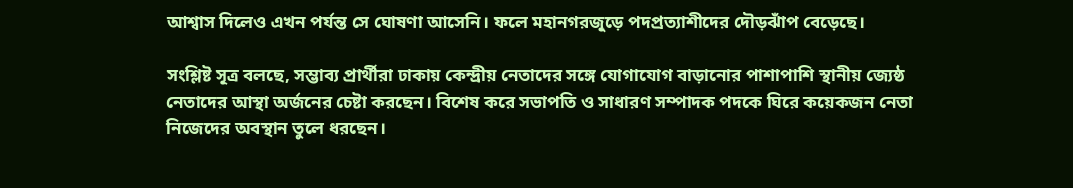আশ্বাস দিলেও এখন পর্যন্ত সে ঘোষণা আসেনি। ফলে মহানগরজুড়ে পদপ্রত্যাশীদের দৌড়ঝাঁপ বেড়েছে।

সংশ্লিষ্ট সূত্র বলছে, সম্ভাব্য প্রার্থীরা ঢাকায় কেন্দ্রীয় নেতাদের সঙ্গে যোগাযোগ বাড়ানোর পাশাপাশি স্থানীয় জ্যেষ্ঠ নেতাদের আস্থা অর্জনের চেষ্টা করছেন। বিশেষ করে সভাপতি ও সাধারণ সম্পাদক পদকে ঘিরে কয়েকজন নেতা নিজেদের অবস্থান তুলে ধরছেন।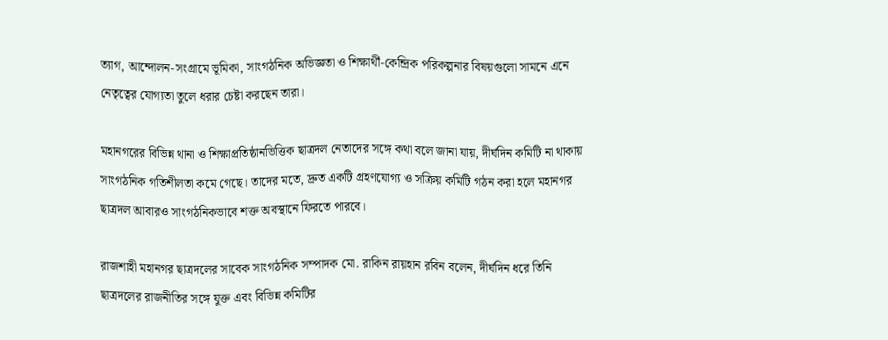ত্যাগ, আন্দোলন-সংগ্রামে ভূমিকা, সাংগঠনিক অভিজ্ঞতা ও শিক্ষার্থী-কেন্দ্রিক পরিকল্পনার বিষয়গুলো সামনে এনে নেতৃত্বের যোগ্যতা তুলে ধরার চেষ্টা করছেন তারা।

মহানগরের বিভিন্ন থানা ও শিক্ষাপ্রতিষ্ঠানভিত্তিক ছাত্রদল নেতাদের সঙ্গে কথা বলে জানা যায়, দীর্ঘদিন কমিটি না থাকায় সাংগঠনিক গতিশীলতা কমে গেছে। তাদের মতে, দ্রুত একটি গ্রহণযোগ্য ও সক্রিয় কমিটি গঠন করা হলে মহানগর ছাত্রদল আবারও সাংগঠনিকভাবে শক্ত অবস্থানে ফিরতে পারবে।

রাজশাহী মহানগর ছাত্রদলের সাবেক সাংগঠনিক সম্পাদক মো. রাকিন রায়হান রবিন বলেন, দীর্ঘদিন ধরে তিনি ছাত্রদলের রাজনীতির সঙ্গে যুক্ত এবং বিভিন্ন কমিটির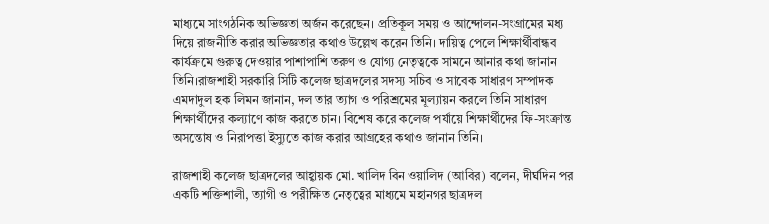মাধ্যমে সাংগঠনিক অভিজ্ঞতা অর্জন করেছেন। প্রতিকূল সময় ও আন্দোলন-সংগ্রামের মধ্য দিয়ে রাজনীতি করার অভিজ্ঞতার কথাও উল্লেখ করেন তিনি। দায়িত্ব পেলে শিক্ষার্থীবান্ধব কার্যক্রমে গুরুত্ব দেওয়ার পাশাপাশি তরুণ ও যোগ্য নেতৃত্বকে সামনে আনার কথা জানান তিনি।রাজশাহী সরকারি সিটি কলেজ ছাত্রদলের সদস্য সচিব ও সাবেক সাধারণ সম্পাদক এমদাদুল হক লিমন জানান, দল তার ত্যাগ ও পরিশ্রমের মূল্যায়ন করলে তিনি সাধারণ শিক্ষার্থীদের কল্যাণে কাজ করতে চান। বিশেষ করে কলেজ পর্যায়ে শিক্ষার্থীদের ফি-সংক্রান্ত অসন্তোষ ও নিরাপত্তা ইস্যুতে কাজ করার আগ্রহের কথাও জানান তিনি।

রাজশাহী কলেজ ছাত্রদলের আহ্বায়ক মো. খালিদ বিন ওয়ালিদ (আবির) বলেন, দীর্ঘদিন পর একটি শক্তিশালী, ত্যাগী ও পরীক্ষিত নেতৃত্বের মাধ্যমে মহানগর ছাত্রদল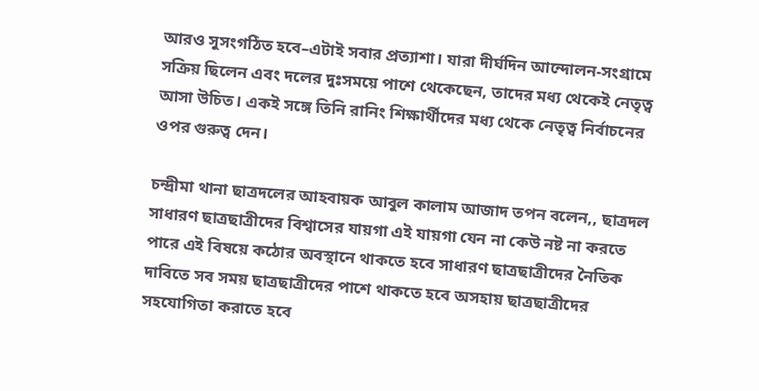আরও সুসংগঠিত হবে–এটাই সবার প্রত্যাশা। যারা দীর্ঘদিন আন্দোলন-সংগ্রামে সক্রিয় ছিলেন এবং দলের দুঃসময়ে পাশে থেকেছেন, তাদের মধ্য থেকেই নেতৃত্ব আসা উচিত। একই সঙ্গে তিনি রানিং শিক্ষার্থীদের মধ্য থেকে নেতৃত্ব নির্বাচনের ওপর গুরুত্ব দেন।

চন্দ্রীমা থানা ছাত্রদলের আহবায়ক আবুল কালাম আজাদ তপন বলেন,, ছাত্রদল সাধারণ ছাত্রছাত্রীদের বিশ্বাসের যায়গা এই যায়গা যেন না কেউ নষ্ট না করতে পারে এই বিষয়ে কঠোর অবস্থানে থাকতে হবে সাধারণ ছাত্রছাত্রীদের নৈতিক দাবিতে সব সময় ছাত্রছাত্রীদের পাশে থাকতে হবে অসহায় ছাত্রছাত্রীদের সহযোগিতা করাতে হবে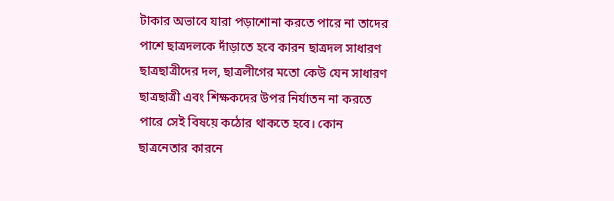টাকার অভাবে যারা পড়াশোনা করতে পারে না তাদের পাশে ছাত্রদলকে দাঁড়াতে হবে কারন ছাত্রদল সাধারণ ছাত্রছাত্রীদের দল, ছাত্রলীগের মতো কেউ যেন সাধারণ ছাত্রছাত্রী এবং শিক্ষকদের উপর নির্যাতন না করতে পারে সেই বিষয়ে কঠোর থাকতে হবে। কোন ছাত্রনেতার কারনে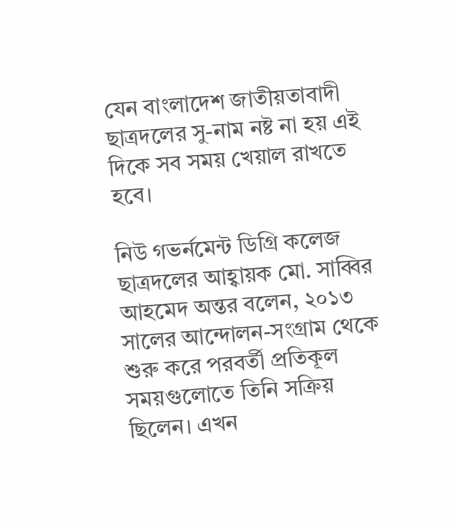যেন বাংলাদেশ জাতীয়তাবাদী ছাত্রদলের সু-নাম নষ্ট না হয় এই দিকে সব সময় খেয়াল রাখতে হবে।

নিউ গভর্নমেন্ট ডিগ্রি কলেজ ছাত্রদলের আহ্বায়ক মো. সাব্বির আহমেদ অন্তর বলেন, ২০১৩ সালের আন্দোলন-সংগ্রাম থেকে শুরু করে পরবর্তী প্রতিকূল সময়গুলোতে তিনি সক্রিয় ছিলেন। এখন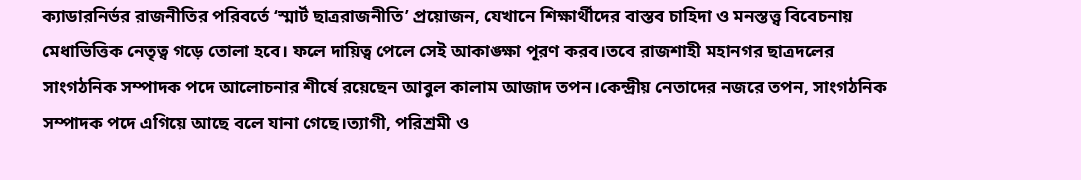ক্যাডারনির্ভর রাজনীতির পরিবর্তে ‘স্মার্ট ছাত্ররাজনীতি’ প্রয়োজন, যেখানে শিক্ষার্থীদের বাস্তব চাহিদা ও মনস্তত্ত্ব বিবেচনায় মেধাভিত্তিক নেতৃত্ব গড়ে তোলা হবে। ফলে দায়িত্ব পেলে সেই আকাঙ্ক্ষা পূরণ করব।তবে রাজশাহী মহানগর ছাত্রদলের সাংগঠনিক সম্পাদক পদে আলোচনার শীর্ষে রয়েছেন আবুল কালাম আজাদ তপন।কেন্দ্রীয় নেতাদের নজরে তপন, সাংগঠনিক সম্পাদক পদে এগিয়ে আছে বলে যানা গেছে।ত্যাগী, পরিশ্রমী ও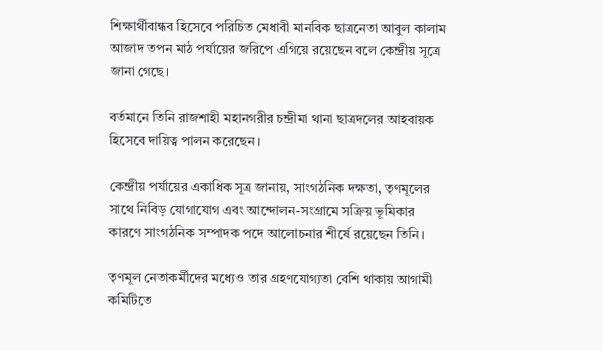শিক্ষার্থীবান্ধব হিসেবে পরিচিত মেধাবী মানবিক ছাত্রনেতা আবুল কালাম আজাদ তপন মাঠ পর্যায়ের জরিপে এগিয়ে রয়েছেন বলে কেন্দ্রীয় সূত্রে জানা গেছে।

বর্তমানে তিনি রাজশাহী মহানগরীর চন্দ্রীমা থানা ছাত্রদলের আহবায়ক হিসেবে দায়িত্ব পালন করেছেন।

কেন্দ্রীয় পর্যায়ের একাধিক সূত্র জানায়, সাংগঠনিক দক্ষতা, তৃণমূলের সাথে নিবিড় যোগাযোগ এবং আন্দোলন-সংগ্রামে সক্রিয় ভূমিকার কারণে সাংগঠনিক সম্পাদক পদে আলোচনার শীর্ষে রয়েছেন তিনি।

তৃণমূল নেতাকর্মীদের মধ্যেও তার গ্রহণযোগ্যতা বেশি থাকায় আগামী কমিটিতে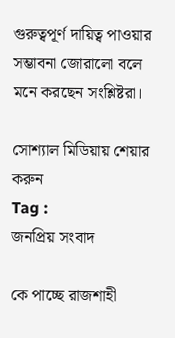গুরুত্বপূর্ণ দায়িত্ব পাওয়ার সম্ভাবনা জোরালো বলে মনে করছেন সংশ্লিষ্টরা।

সোশ্যাল মিডিয়ায় শেয়ার করুন
Tag :
জনপ্রিয় সংবাদ

কে পাচ্ছে রাজশাহী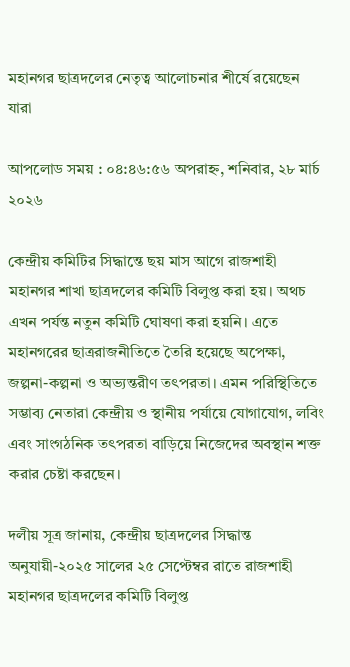মহানগর ছাত্রদলের নেতৃত্ব আলোচনার শীর্ষে রয়েছেন যারা

আপলোড সময় : ০৪:৪৬:৫৬ অপরাহ্ন, শনিবার, ২৮ মার্চ ২০২৬

কেন্দ্রীয় কমিটির সিদ্ধান্তে ছয় মাস আগে রাজশাহী মহানগর শাখা ছাত্রদলের কমিটি বিলুপ্ত করা হয়। অথচ এখন পর্যন্ত নতুন কমিটি ঘোষণা করা হয়নি। এতে মহানগরের ছাত্ররাজনীতিতে তৈরি হয়েছে অপেক্ষা, জল্পনা-কল্পনা ও অভ্যন্তরীণ তৎপরতা। এমন পরিস্থিতিতে সম্ভাব্য নেতারা কেন্দ্রীয় ও স্থানীয় পর্যায়ে যোগাযোগ, লবিং এবং সাংগঠনিক তৎপরতা বাড়িয়ে নিজেদের অবস্থান শক্ত করার চেষ্টা করছেন।

দলীয় সূত্র জানায়, কেন্দ্রীয় ছাত্রদলের সিদ্ধান্ত অনুযায়ী-২০২৫ সালের ২৫ সেপ্টেম্বর রাতে রাজশাহী মহানগর ছাত্রদলের কমিটি বিলুপ্ত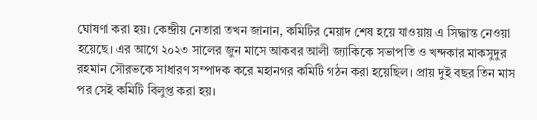ঘোষণা করা হয়। কেন্দ্রীয় নেতারা তখন জানান, কমিটির মেয়াদ শেষ হয়ে যাওয়ায় এ সিদ্ধান্ত নেওয়া হয়েছে। এর আগে ২০২৩ সালের জুন মাসে আকবর আলী জ্যাকিকে সভাপতি ও খন্দকার মাকসুদুর রহমান সৌরভকে সাধারণ সম্পাদক করে মহানগর কমিটি গঠন করা হয়েছিল। প্রায় দুই বছর তিন মাস পর সেই কমিটি বিলুপ্ত করা হয়।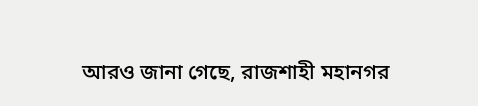আরও জানা গেছে, রাজশাহী মহানগর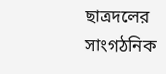ছাত্রদলের সাংগঠনিক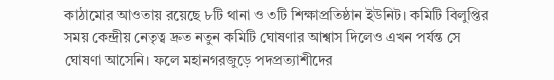কাঠামোর আওতায় রয়েছে ৮টি থানা ও ৩টি শিক্ষাপ্রতিষ্ঠান ইউনিট। কমিটি বিলুপ্তির সময় কেন্দ্রীয় নেতৃত্ব দ্রুত নতুন কমিটি ঘোষণার আশ্বাস দিলেও এখন পর্যন্ত সে ঘোষণা আসেনি। ফলে মহানগরজুড়ে পদপ্রত্যাশীদের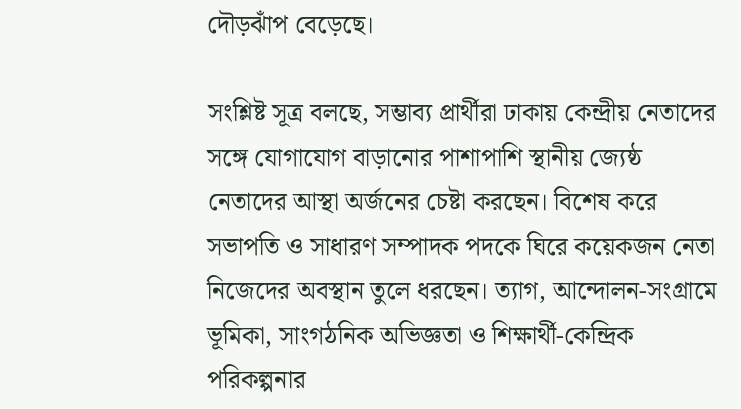দৌড়ঝাঁপ বেড়েছে।

সংশ্লিষ্ট সূত্র বলছে, সম্ভাব্য প্রার্থীরা ঢাকায় কেন্দ্রীয় নেতাদের সঙ্গে যোগাযোগ বাড়ানোর পাশাপাশি স্থানীয় জ্যেষ্ঠ নেতাদের আস্থা অর্জনের চেষ্টা করছেন। বিশেষ করে সভাপতি ও সাধারণ সম্পাদক পদকে ঘিরে কয়েকজন নেতা নিজেদের অবস্থান তুলে ধরছেন। ত্যাগ, আন্দোলন-সংগ্রামে ভূমিকা, সাংগঠনিক অভিজ্ঞতা ও শিক্ষার্থী-কেন্দ্রিক পরিকল্পনার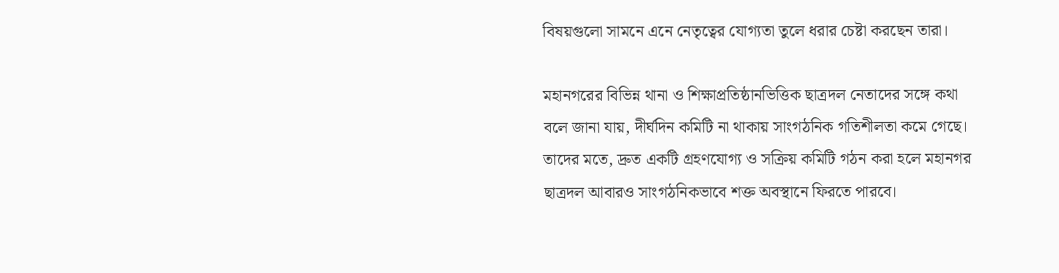বিষয়গুলো সামনে এনে নেতৃত্বের যোগ্যতা তুলে ধরার চেষ্টা করছেন তারা।

মহানগরের বিভিন্ন থানা ও শিক্ষাপ্রতিষ্ঠানভিত্তিক ছাত্রদল নেতাদের সঙ্গে কথা বলে জানা যায়, দীর্ঘদিন কমিটি না থাকায় সাংগঠনিক গতিশীলতা কমে গেছে। তাদের মতে, দ্রুত একটি গ্রহণযোগ্য ও সক্রিয় কমিটি গঠন করা হলে মহানগর ছাত্রদল আবারও সাংগঠনিকভাবে শক্ত অবস্থানে ফিরতে পারবে।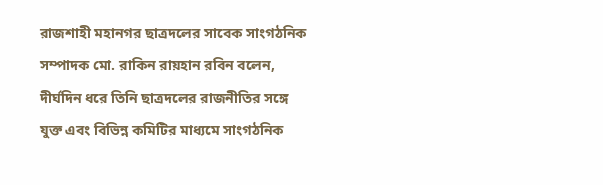রাজশাহী মহানগর ছাত্রদলের সাবেক সাংগঠনিক সম্পাদক মো. রাকিন রায়হান রবিন বলেন, দীর্ঘদিন ধরে তিনি ছাত্রদলের রাজনীতির সঙ্গে যুক্ত এবং বিভিন্ন কমিটির মাধ্যমে সাংগঠনিক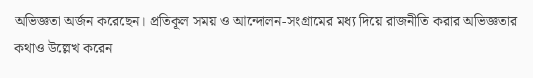অভিজ্ঞতা অর্জন করেছেন। প্রতিকূল সময় ও আন্দোলন-সংগ্রামের মধ্য দিয়ে রাজনীতি করার অভিজ্ঞতার কথাও উল্লেখ করেন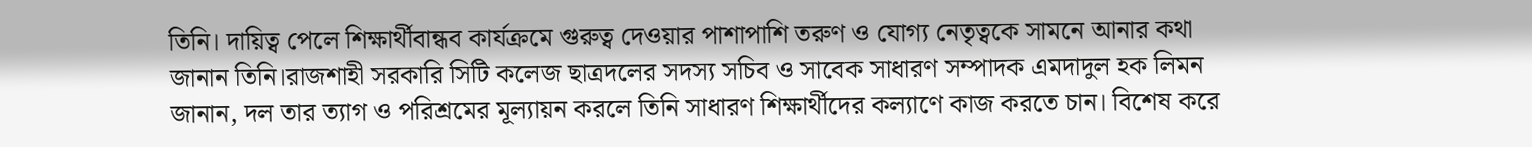তিনি। দায়িত্ব পেলে শিক্ষার্থীবান্ধব কার্যক্রমে গুরুত্ব দেওয়ার পাশাপাশি তরুণ ও যোগ্য নেতৃত্বকে সামনে আনার কথা জানান তিনি।রাজশাহী সরকারি সিটি কলেজ ছাত্রদলের সদস্য সচিব ও সাবেক সাধারণ সম্পাদক এমদাদুল হক লিমন জানান, দল তার ত্যাগ ও পরিশ্রমের মূল্যায়ন করলে তিনি সাধারণ শিক্ষার্থীদের কল্যাণে কাজ করতে চান। বিশেষ করে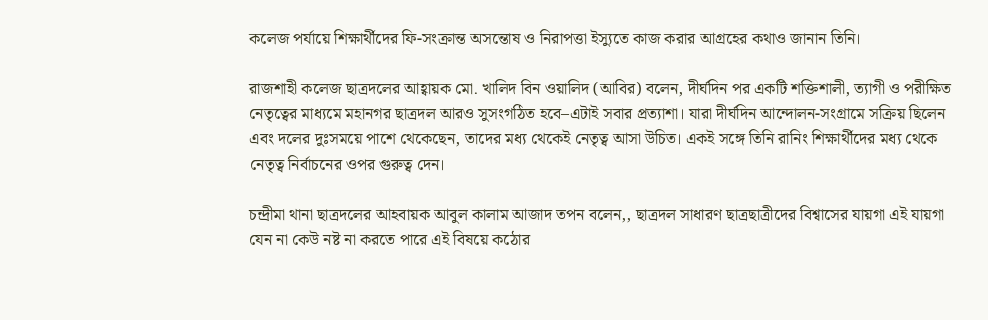কলেজ পর্যায়ে শিক্ষার্থীদের ফি-সংক্রান্ত অসন্তোষ ও নিরাপত্তা ইস্যুতে কাজ করার আগ্রহের কথাও জানান তিনি।

রাজশাহী কলেজ ছাত্রদলের আহ্বায়ক মো. খালিদ বিন ওয়ালিদ (আবির) বলেন, দীর্ঘদিন পর একটি শক্তিশালী, ত্যাগী ও পরীক্ষিত নেতৃত্বের মাধ্যমে মহানগর ছাত্রদল আরও সুসংগঠিত হবে–এটাই সবার প্রত্যাশা। যারা দীর্ঘদিন আন্দোলন-সংগ্রামে সক্রিয় ছিলেন এবং দলের দুঃসময়ে পাশে থেকেছেন, তাদের মধ্য থেকেই নেতৃত্ব আসা উচিত। একই সঙ্গে তিনি রানিং শিক্ষার্থীদের মধ্য থেকে নেতৃত্ব নির্বাচনের ওপর গুরুত্ব দেন।

চন্দ্রীমা থানা ছাত্রদলের আহবায়ক আবুল কালাম আজাদ তপন বলেন,, ছাত্রদল সাধারণ ছাত্রছাত্রীদের বিশ্বাসের যায়গা এই যায়গা যেন না কেউ নষ্ট না করতে পারে এই বিষয়ে কঠোর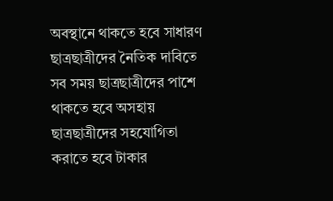অবস্থানে থাকতে হবে সাধারণ ছাত্রছাত্রীদের নৈতিক দাবিতে সব সময় ছাত্রছাত্রীদের পাশে থাকতে হবে অসহায় ছাত্রছাত্রীদের সহযোগিতা করাতে হবে টাকার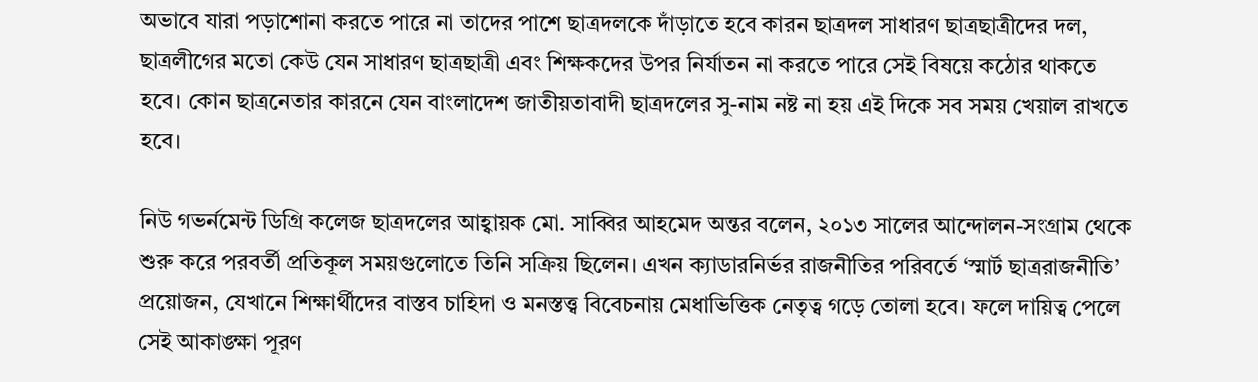অভাবে যারা পড়াশোনা করতে পারে না তাদের পাশে ছাত্রদলকে দাঁড়াতে হবে কারন ছাত্রদল সাধারণ ছাত্রছাত্রীদের দল, ছাত্রলীগের মতো কেউ যেন সাধারণ ছাত্রছাত্রী এবং শিক্ষকদের উপর নির্যাতন না করতে পারে সেই বিষয়ে কঠোর থাকতে হবে। কোন ছাত্রনেতার কারনে যেন বাংলাদেশ জাতীয়তাবাদী ছাত্রদলের সু-নাম নষ্ট না হয় এই দিকে সব সময় খেয়াল রাখতে হবে।

নিউ গভর্নমেন্ট ডিগ্রি কলেজ ছাত্রদলের আহ্বায়ক মো. সাব্বির আহমেদ অন্তর বলেন, ২০১৩ সালের আন্দোলন-সংগ্রাম থেকে শুরু করে পরবর্তী প্রতিকূল সময়গুলোতে তিনি সক্রিয় ছিলেন। এখন ক্যাডারনির্ভর রাজনীতির পরিবর্তে ‘স্মার্ট ছাত্ররাজনীতি’ প্রয়োজন, যেখানে শিক্ষার্থীদের বাস্তব চাহিদা ও মনস্তত্ত্ব বিবেচনায় মেধাভিত্তিক নেতৃত্ব গড়ে তোলা হবে। ফলে দায়িত্ব পেলে সেই আকাঙ্ক্ষা পূরণ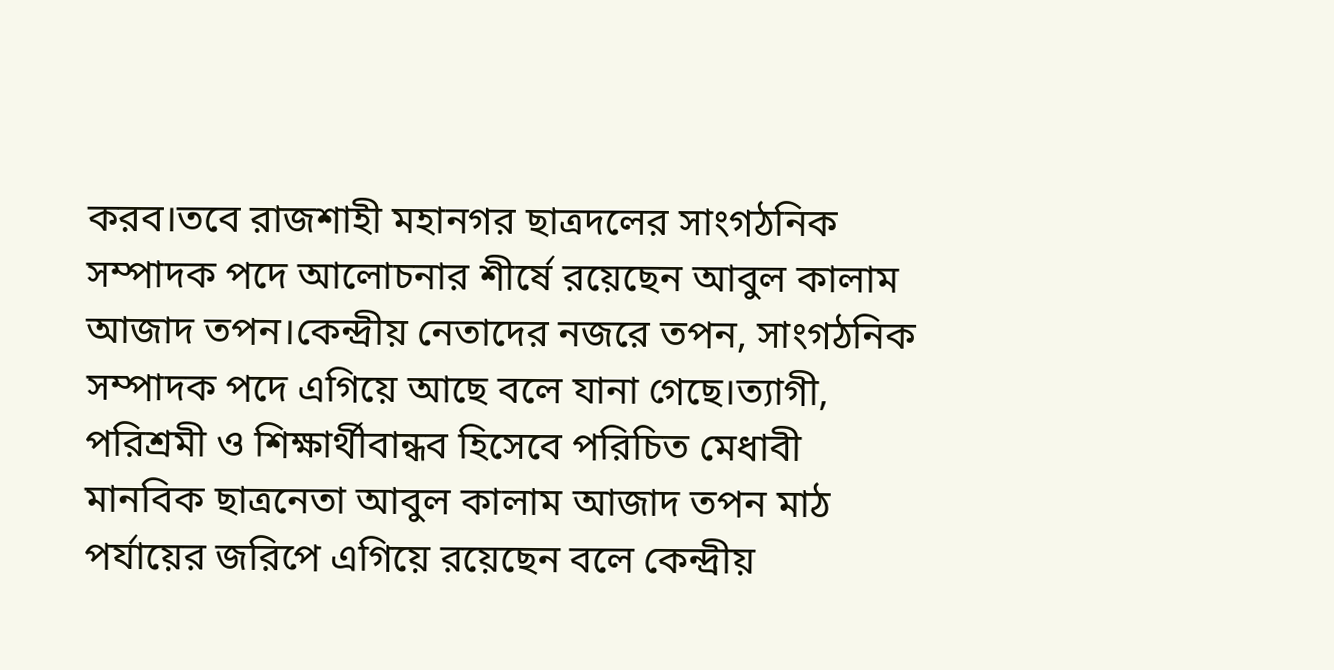করব।তবে রাজশাহী মহানগর ছাত্রদলের সাংগঠনিক সম্পাদক পদে আলোচনার শীর্ষে রয়েছেন আবুল কালাম আজাদ তপন।কেন্দ্রীয় নেতাদের নজরে তপন, সাংগঠনিক সম্পাদক পদে এগিয়ে আছে বলে যানা গেছে।ত্যাগী, পরিশ্রমী ও শিক্ষার্থীবান্ধব হিসেবে পরিচিত মেধাবী মানবিক ছাত্রনেতা আবুল কালাম আজাদ তপন মাঠ পর্যায়ের জরিপে এগিয়ে রয়েছেন বলে কেন্দ্রীয়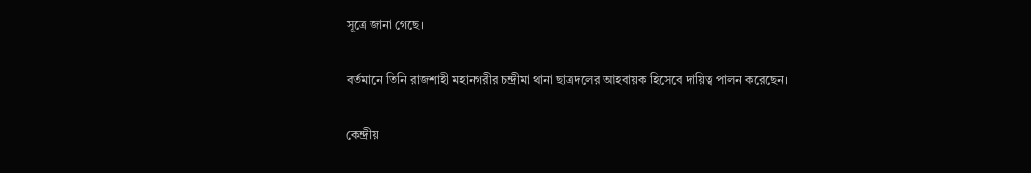সূত্রে জানা গেছে।

বর্তমানে তিনি রাজশাহী মহানগরীর চন্দ্রীমা থানা ছাত্রদলের আহবায়ক হিসেবে দায়িত্ব পালন করেছেন।

কেন্দ্রীয়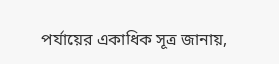পর্যায়ের একাধিক সূত্র জানায়,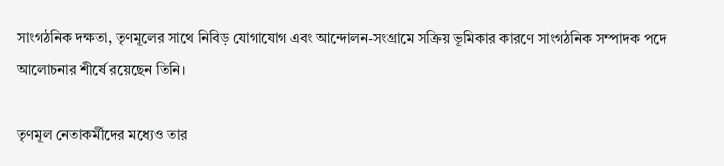সাংগঠনিক দক্ষতা, তৃণমূলের সাথে নিবিড় যোগাযোগ এবং আন্দোলন-সংগ্রামে সক্রিয় ভূমিকার কারণে সাংগঠনিক সম্পাদক পদে আলোচনার শীর্ষে রয়েছেন তিনি।

তৃণমূল নেতাকর্মীদের মধ্যেও তার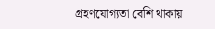গ্রহণযোগ্যতা বেশি থাকায়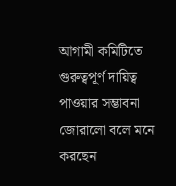আগামী কমিটিতে গুরুত্বপূর্ণ দায়িত্ব পাওয়ার সম্ভাবনা জোরালো বলে মনে করছেন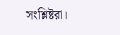সংশ্লিষ্টরা।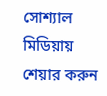সোশ্যাল মিডিয়ায় শেয়ার করুন